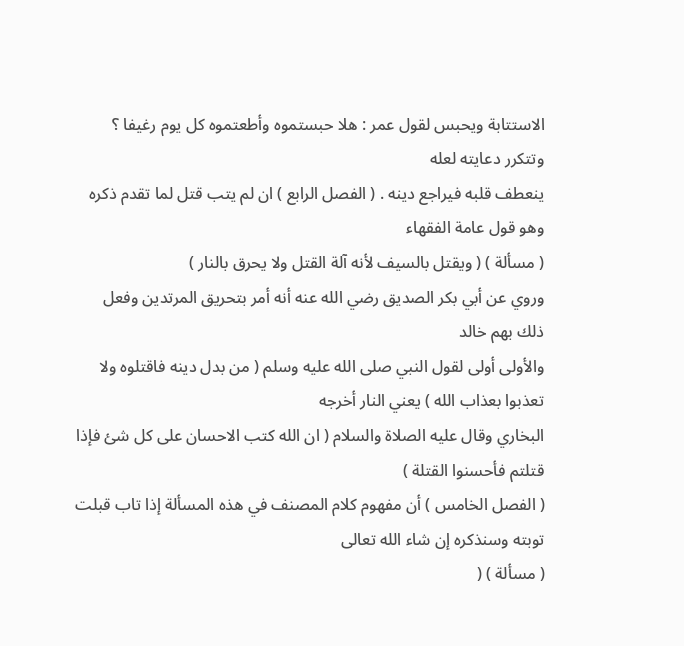الاستتابة ويحبس لقول عمر : هلا حبستموه وأطعتموه كل يوم رغيفا ؟ وتتكرر دعايته لعله
ينعطف قلبه فيراجع دينه . ( الفصل الرابع ) ان لم يتب قتل لما تقدم ذكره وهو قول عامة الفقهاء
( مسألة ) ( ويقتل بالسيف لأنه آلة القتل ولا يحرق بالنار )
وروي عن أبي بكر الصديق رضي الله عنه أنه أمر بتحريق المرتدين وفعل ذلك بهم خالد
والأولى أولى لقول النبي صلى الله عليه وسلم ( من بدل دينه فاقتلوه ولا تعذبوا بعذاب الله ) يعني النار أخرجه
البخاري وقال عليه الصلاة والسلام ( ان الله كتب الاحسان على كل شئ فإذا قتلتم فأحسنوا القتلة )
( الفصل الخامس ) أن مفهوم كلام المصنف في هذه المسألة إذا تاب قبلت توبته وسنذكره إن شاء الله تعالى
( مسألة ) (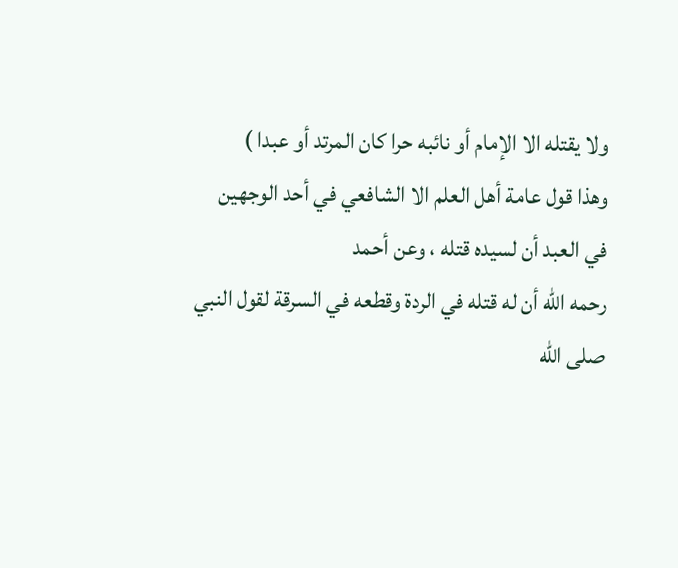ولا يقتله الا الإمام أو نائبه حرا كان المرتد أو عبدا )
وهذا قول عامة أهل العلم الا الشافعي في أحد الوجهين في العبد أن لسيده قتله ، وعن أحمد
رحمه الله أن له قتله في الردة وقطعه في السرقة لقول النبي صلى الله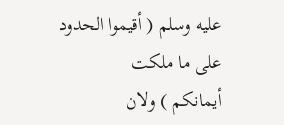عليه وسلم ( أقيموا الحدود على ما ملكت
أيمانكم ) ولان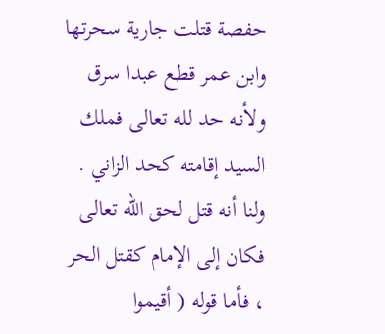حفصة قتلت جارية سحرتها وابن عمر قطع عبدا سرق ولأنه حد لله تعالى فملك
السيد إقامته كحد الزاني .
ولنا أنه قتل لحق الله تعالى فكان إلى الإمام كقتل الحر ، فأما قوله ( أقيموا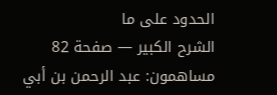الحدود على ما
الشرح الكبير — صفحة 82
مساهمون: عبد الرحمن بن أبي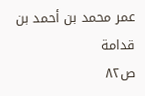عمر محمد بن أحمد بن قدامة
ص٨٢